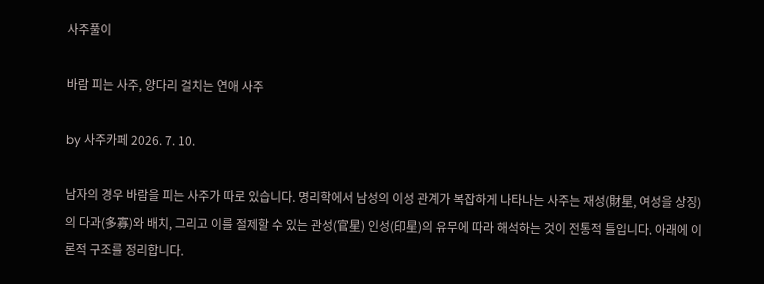사주풀이

바람 피는 사주, 양다리 걸치는 연애 사주

by 사주카페 2026. 7. 10.

남자의 경우 바람을 피는 사주가 따로 있습니다. 명리학에서 남성의 이성 관계가 복잡하게 나타나는 사주는 재성(財星, 여성을 상징)의 다과(多寡)와 배치, 그리고 이를 절제할 수 있는 관성(官星) 인성(印星)의 유무에 따라 해석하는 것이 전통적 틀입니다. 아래에 이론적 구조를 정리합니다.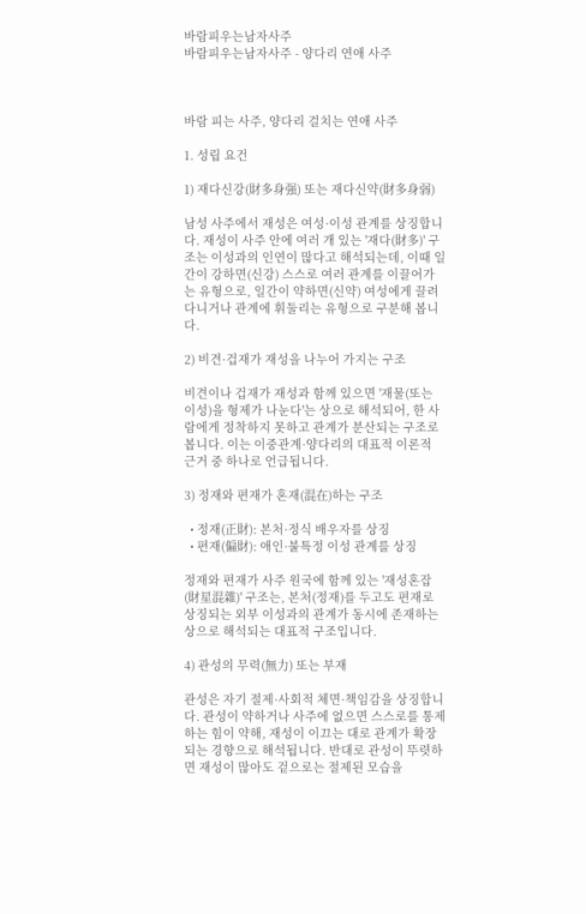바람피우는남자사주
바람피우는남자사주 - 양다리 연애 사주



바람 피는 사주, 양다리 걸치는 연애 사주

1. 성립 요건

1) 재다신강(財多身强) 또는 재다신약(財多身弱)

남성 사주에서 재성은 여성·이성 관계를 상징합니다. 재성이 사주 안에 여러 개 있는 '재다(財多)' 구조는 이성과의 인연이 많다고 해석되는데, 이때 일간이 강하면(신강) 스스로 여러 관계를 이끌어가는 유형으로, 일간이 약하면(신약) 여성에게 끌려다니거나 관계에 휘둘리는 유형으로 구분해 봅니다.

2) 비견·겁재가 재성을 나누어 가지는 구조

비견이나 겁재가 재성과 함께 있으면 '재물(또는 이성)을 형제가 나눈다'는 상으로 해석되어, 한 사람에게 정착하지 못하고 관계가 분산되는 구조로 봅니다. 이는 이중관계·양다리의 대표적 이론적 근거 중 하나로 언급됩니다.

3) 정재와 편재가 혼재(混在)하는 구조

  • 정재(正財): 본처·정식 배우자를 상징
  • 편재(偏財): 애인·불특정 이성 관계를 상징

정재와 편재가 사주 원국에 함께 있는 '재성혼잡(財星混雜)' 구조는, 본처(정재)를 두고도 편재로 상징되는 외부 이성과의 관계가 동시에 존재하는 상으로 해석되는 대표적 구조입니다.

4) 관성의 무력(無力) 또는 부재

관성은 자기 절제·사회적 체면·책임감을 상징합니다. 관성이 약하거나 사주에 없으면 스스로를 통제하는 힘이 약해, 재성이 이끄는 대로 관계가 확장되는 경향으로 해석됩니다. 반대로 관성이 뚜렷하면 재성이 많아도 겉으로는 절제된 모습을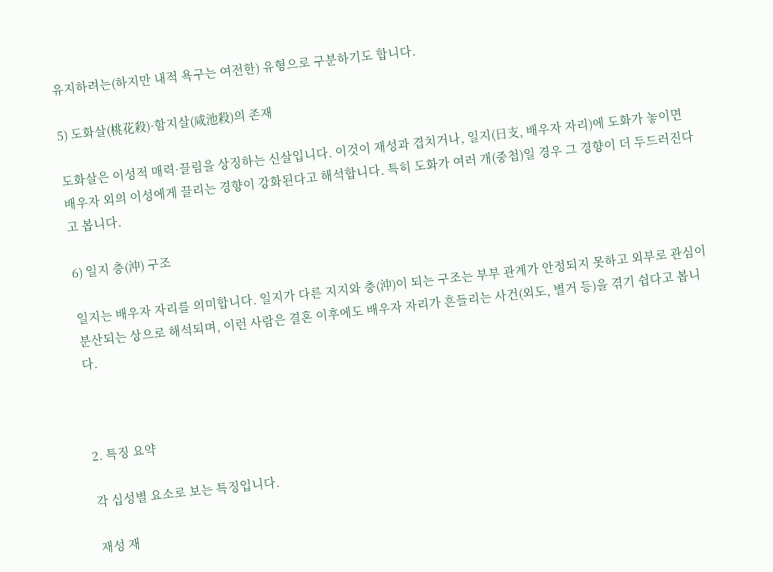유지하려는(하지만 내적 욕구는 여전한) 유형으로 구분하기도 합니다.

5) 도화살(桃花殺)·함지살(咸池殺)의 존재

도화살은 이성적 매력·끌림을 상징하는 신살입니다. 이것이 재성과 겹치거나, 일지(日支, 배우자 자리)에 도화가 놓이면 배우자 외의 이성에게 끌리는 경향이 강화된다고 해석합니다. 특히 도화가 여러 개(중첩)일 경우 그 경향이 더 두드러진다고 봅니다.

6) 일지 충(沖) 구조

일지는 배우자 자리를 의미합니다. 일지가 다른 지지와 충(沖)이 되는 구조는 부부 관계가 안정되지 못하고 외부로 관심이 분산되는 상으로 해석되며, 이런 사람은 결혼 이후에도 배우자 자리가 흔들리는 사건(외도, 별거 등)을 겪기 쉽다고 봅니다.



2. 특징 요약

각 십성별 요소로 보는 특징입니다.

재성 재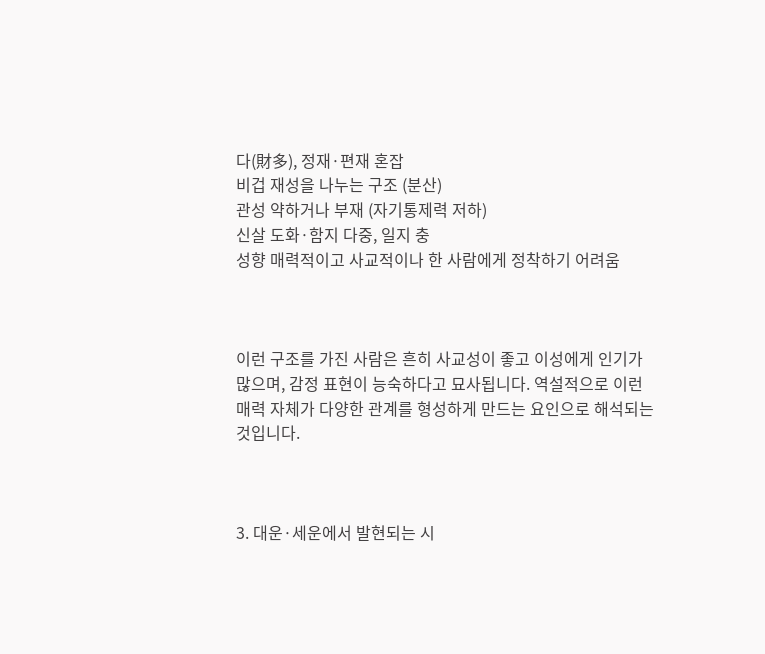다(財多), 정재·편재 혼잡
비겁 재성을 나누는 구조 (분산)
관성 약하거나 부재 (자기통제력 저하)
신살 도화·함지 다중, 일지 충
성향 매력적이고 사교적이나 한 사람에게 정착하기 어려움



이런 구조를 가진 사람은 흔히 사교성이 좋고 이성에게 인기가 많으며, 감정 표현이 능숙하다고 묘사됩니다. 역설적으로 이런 매력 자체가 다양한 관계를 형성하게 만드는 요인으로 해석되는 것입니다.



3. 대운·세운에서 발현되는 시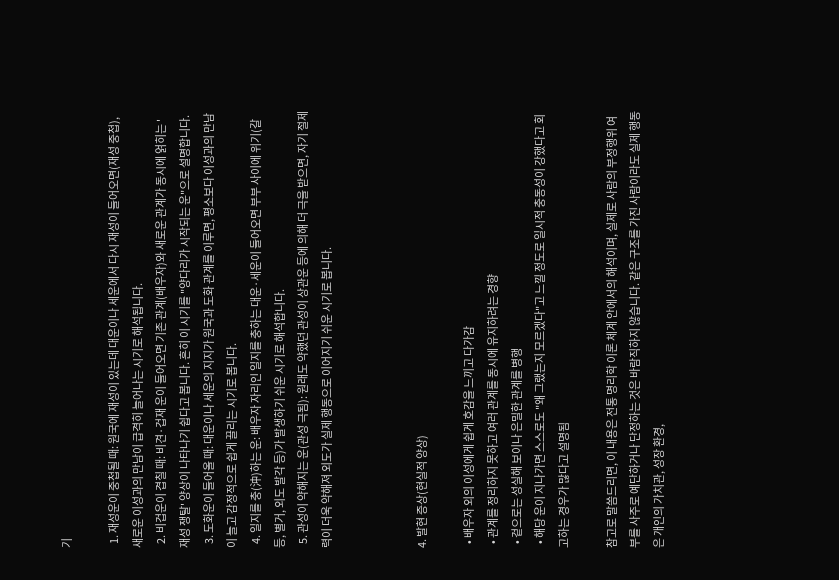기

  1. 재성운이 중첩될 때: 원국에 재성이 있는데 대운이나 세운에서 다시 재성이 들어오면(재성 중첩), 새로운 이성과의 만남이 급격히 늘어나는 시기로 해석됩니다.
  2. 비겁운이 겹칠 때: 비견·겁재 운이 들어오면 기존 관계(배우자)와 새로운 관계가 동시에 얽히는 '재성 쟁탈' 양상이 나타나기 쉽다고 봅니다. 흔히 이 시기를 "양다리가 시작되는 운"으로 설명합니다.
  3. 도화운이 들어올 때: 대운이나 세운의 지지가 원국과 도화 관계를 이루면, 평소보다 이성과의 만남이 늘고 감정적으로 쉽게 끌리는 시기로 봅니다.
  4. 일지를 충(沖)하는 운: 배우자 자리인 일지를 충하는 대운·세운이 들어오면 부부 사이에 위기(갈등, 별거, 외도 발각 등)가 발생하기 쉬운 시기로 해석합니다.
  5. 관성이 약해지는 운(관성 극됨): 원래도 약했던 관성이 상관운 등에 의해 더 극을 받으면, 자기 절제력이 더욱 약해져 외도가 실제 행동으로 이어지기 쉬운 시기로 봅니다.



4. 발현 증상(현실적 양상)

  • 배우자 외의 이성에게 쉽게 호감을 느끼고 다가감
  • 관계를 정리하지 못하고 여러 관계를 동시에 유지하려는 경향
  • 겉으로는 성실해 보이나 은밀한 관계를 병행
  • 해당 운이 지나가면 스스로도 "왜 그랬는지 모르겠다"고 느낄 정도로 일시적 충동성이 강했다고 회고하는 경우가 많다고 설명됨

참고로 말씀드리면, 이 내용은 전통 명리학 이론 체계 안에서의 해석이며, 실제로 사람의 부정행위 여부를 사주로 예단하거나 단정하는 것은 바람직하지 않습니다. 같은 구조를 가진 사람이라도 실제 행동은 개인의 가치관, 성장 환경,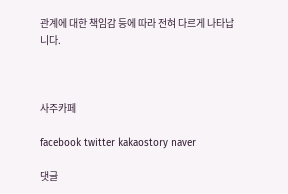관계에 대한 책임감 등에 따라 전혀 다르게 나타납니다.



사주카페

facebook twitter kakaostory naver

댓글